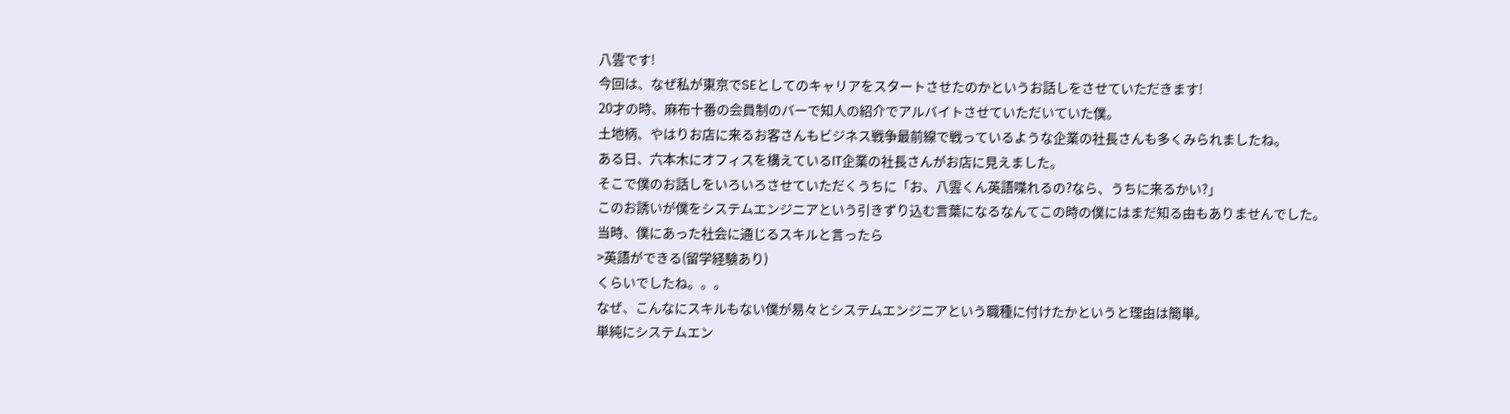八雲です!
今回は、なぜ私が東京でSEとしてのキャリアをスタートさせたのかというお話しをさせていただきます!
20才の時、麻布十番の会員制のバーで知人の紹介でアルバイトさせていただいていた僕。
土地柄、やはりお店に来るお客さんもビジネス戦争最前線で戦っているような企業の社長さんも多くみられましたね。
ある日、六本木にオフィスを構えているIT企業の社長さんがお店に見えました。
そこで僕のお話しをいろいろさせていただくうちに「お、八雲くん英語喋れるの?なら、うちに来るかい?」
このお誘いが僕をシステムエンジニアという引きずり込む言葉になるなんてこの時の僕にはまだ知る由もありませんでした。
当時、僕にあった社会に通じるスキルと言ったら
>英語ができる(留学経験あり)
くらいでしたね。。。
なぜ、こんなにスキルもない僕が易々とシステムエンジニアという職種に付けたかというと理由は簡単。
単純にシステムエン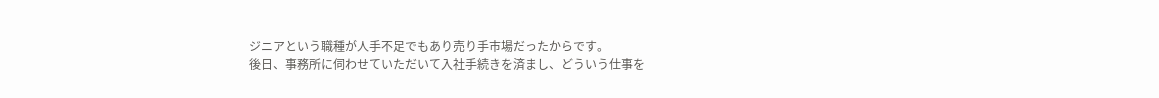ジニアという職種が人手不足でもあり売り手市場だったからです。
後日、事務所に伺わせていただいて入社手続きを済まし、どういう仕事を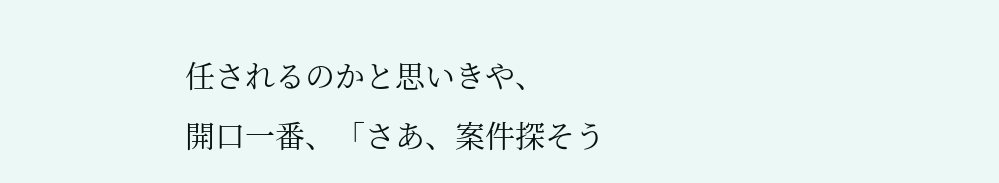任されるのかと思いきや、
開口一番、「さあ、案件探そう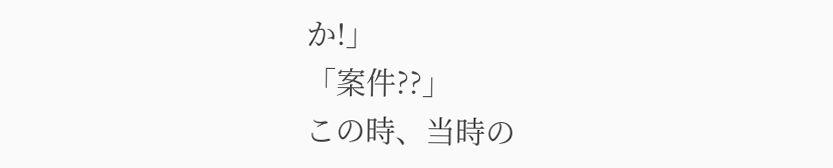か!」
「案件??」
この時、当時の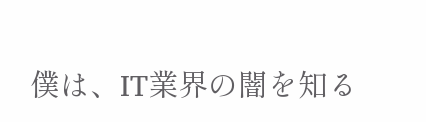僕は、IT業界の闇を知る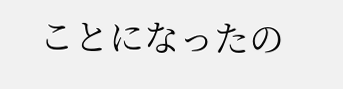ことになったの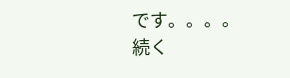です。。。。
続く